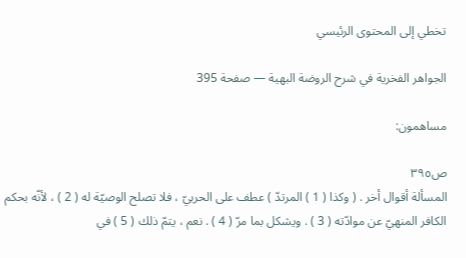تخطي إلى المحتوى الرئيسي

الجواهر الفخرية في شرح الروضة البهية — صفحة 395

مساهمون:

ص٣٩٥
المسألة أقوال أخر . ( وكذا ( 1 ) المرتدّ ) عطف على الحربيّ ، فلا تصلح الوصيّة له ( 2 ) ، لأنّه بحكم الكافر المنهيّ عن موادّته ( 3 ) . ويشكل بما مرّ ( 4 ) . نعم ، يتمّ ذلك ( 5 ) في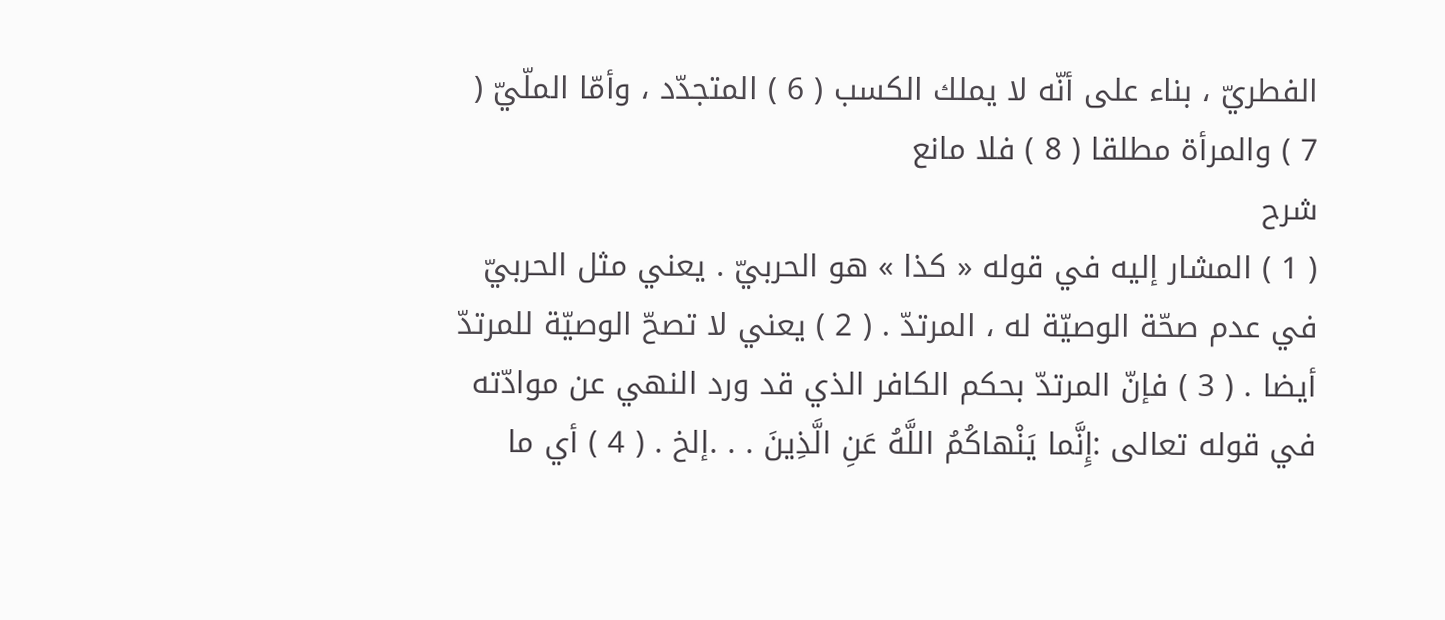الفطريّ ، بناء على أنّه لا يملك الكسب ( 6 ) المتجدّد ، وأمّا الملّيّ ( 7 ) والمرأة مطلقا ( 8 ) فلا مانع
شرح
( 1 ) المشار إليه في قوله « كذا » هو الحربيّ . يعني مثل الحربيّ في عدم صحّة الوصيّة له ، المرتدّ . ( 2 ) يعني لا تصحّ الوصيّة للمرتدّ أيضا . ( 3 ) فإنّ المرتدّ بحكم الكافر الذي قد ورد النهي عن موادّته في قوله تعالى :إِنَّما يَنْهاكُمُ اللَّهُ عَنِ الَّذِينَ . . .إلخ . ( 4 ) أي ما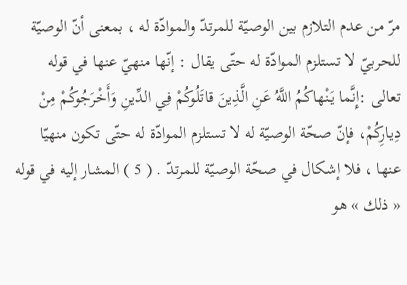مرّ من عدم التلازم بين الوصيّة للمرتدّ والموادّة له ، بمعنى أنّ الوصيّة للحربيّ لا تستلزم الموادّة له حتّى يقال : إنّها منهيّ عنها في قوله تعالى :إِنَّما يَنْهاكُمُ اللَّهُ عَنِ الَّذِينَ قاتَلُوكُمْ فِي الدِّينِ وَأَخْرَجُوكُمْ مِنْ دِيارِكُمْ، فإنّ صحّة الوصيّة له لا تستلزم الموادّة له حتّى تكون منهيّا عنها ، فلا إشكال في صحّة الوصيّة للمرتدّ . ( 5 ) المشار إليه في قوله « ذلك » هو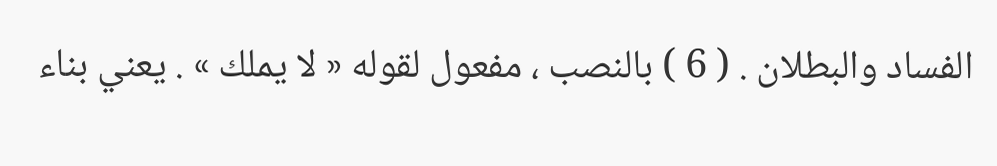الفساد والبطلان . ( 6 ) بالنصب ، مفعول لقوله « لا يملك » . يعني بناء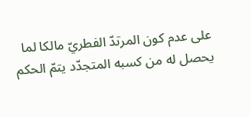على عدم كون المرتدّ الفطريّ مالكا لما يحصل له من كسبه المتجدّد يتمّ الحكم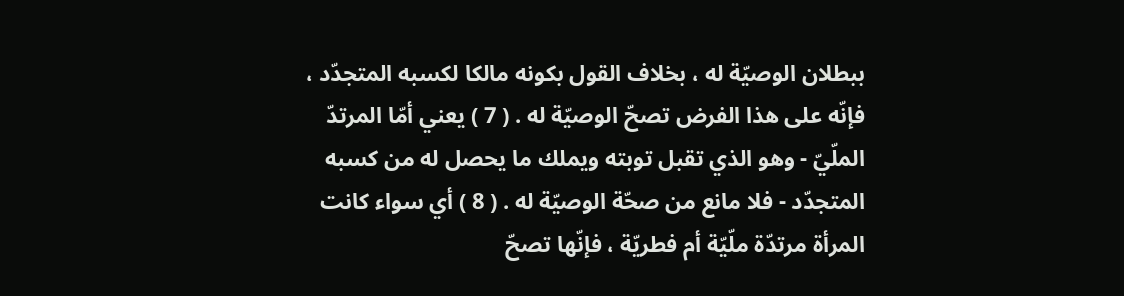ببطلان الوصيّة له ، بخلاف القول بكونه مالكا لكسبه المتجدّد ، فإنّه على هذا الفرض تصحّ الوصيّة له . ( 7 ) يعني أمّا المرتدّ الملّيّ - وهو الذي تقبل توبته ويملك ما يحصل له من كسبه المتجدّد - فلا مانع من صحّة الوصيّة له . ( 8 ) أي سواء كانت المرأة مرتدّة ملّيّة أم فطريّة ، فإنّها تصحّ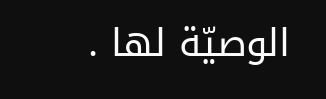الوصيّة لها .